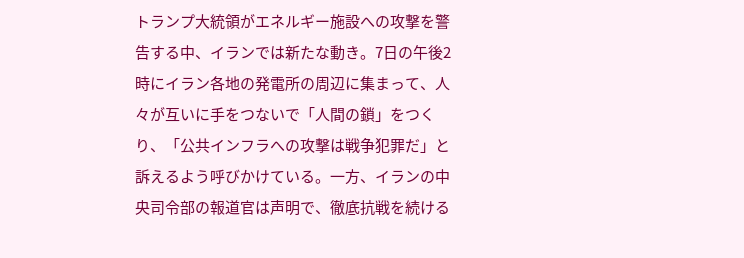トランプ大統領がエネルギー施設への攻撃を警告する中、イランでは新たな動き。7日の午後2時にイラン各地の発電所の周辺に集まって、人々が互いに手をつないで「人間の鎖」をつくり、「公共インフラへの攻撃は戦争犯罪だ」と訴えるよう呼びかけている。一方、イランの中央司令部の報道官は声明で、徹底抗戦を続ける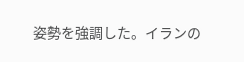姿勢を強調した。イランの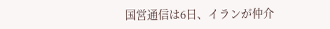国営通信は6日、イランが仲介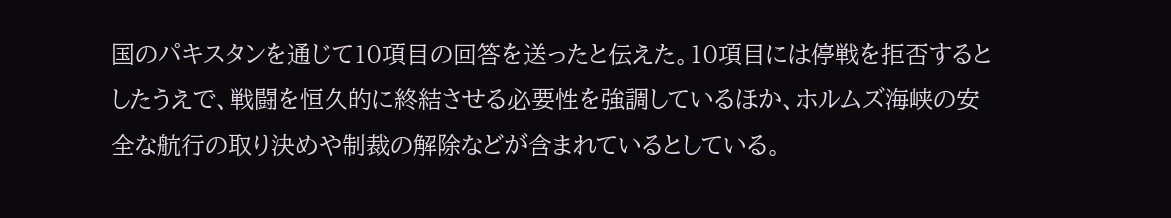国のパキスタンを通じて10項目の回答を送ったと伝えた。10項目には停戦を拒否するとしたうえで、戦闘を恒久的に終結させる必要性を強調しているほか、ホルムズ海峡の安全な航行の取り決めや制裁の解除などが含まれているとしている。